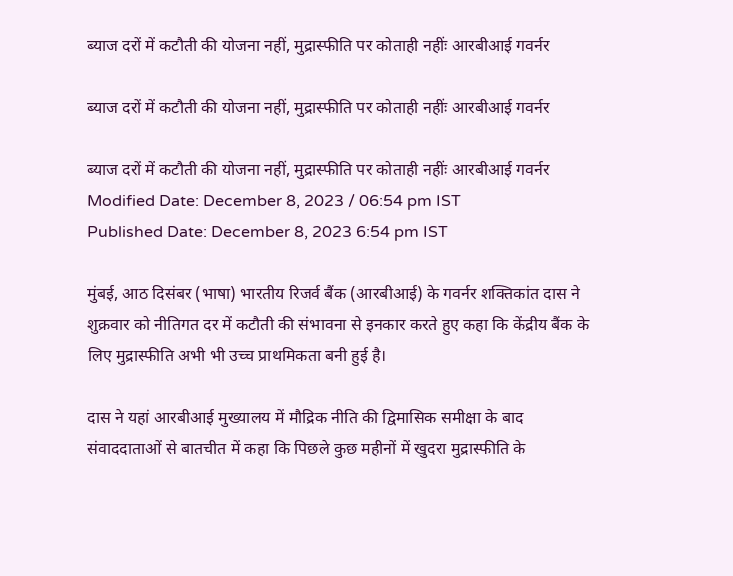ब्याज दरों में कटौती की योजना नहीं, मुद्रास्फीति पर कोताही नहींः आरबीआई गवर्नर

ब्याज दरों में कटौती की योजना नहीं, मुद्रास्फीति पर कोताही नहींः आरबीआई गवर्नर

ब्याज दरों में कटौती की योजना नहीं, मुद्रास्फीति पर कोताही नहींः आरबीआई गवर्नर
Modified Date: December 8, 2023 / 06:54 pm IST
Published Date: December 8, 2023 6:54 pm IST

मुंबई, आठ दिसंबर (भाषा) भारतीय रिजर्व बैंक (आरबीआई) के गवर्नर शक्तिकांत दास ने शुक्रवार को नीतिगत दर में कटौती की संभावना से इनकार करते हुए कहा कि केंद्रीय बैंक के लिए मुद्रास्फीति अभी भी उच्च प्राथमिकता बनी हुई है।

दास ने यहां आरबीआई मुख्यालय में मौद्रिक नीति की द्विमासिक समीक्षा के बाद संवाददाताओं से बातचीत में कहा कि पिछले कुछ महीनों में खुदरा मुद्रास्फीति के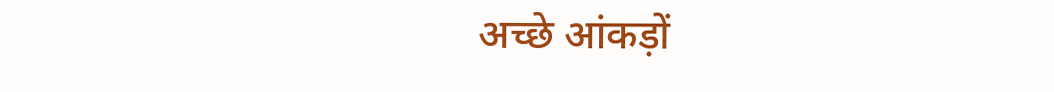अच्छे आंकड़ों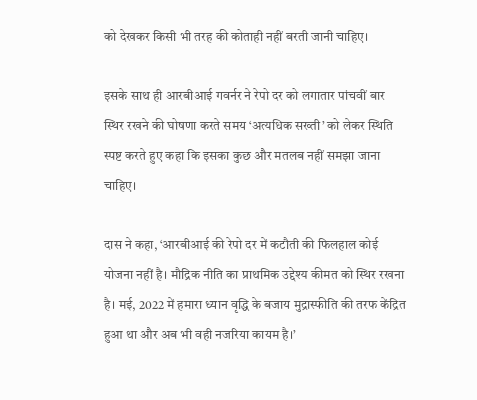को देखकर किसी भी तरह की कोताही नहीं बरती जानी चाहिए।

इसके साथ ही आरबीआई गवर्नर ने रेपो दर को लगातार पांचवीं बार स्थिर रखने की घोषणा करते समय ‘अत्यधिक सख्ती’ को लेकर स्थिति स्पष्ट करते हुए कहा कि इसका कुछ और मतलब नहीं समझा जाना चाहिए।

दास ने कहा, ‘आरबीआई की रेपो दर में कटौती की फिलहाल कोई योजना नहीं है। मौद्रिक नीति का प्राथमिक उद्देश्य कीमत को स्थिर रखना है। मई, 2022 में हमारा ध्यान वृद्धि के बजाय मुद्रास्फीति की तरफ केंद्रित हुआ था और अब भी वही नजरिया कायम है।’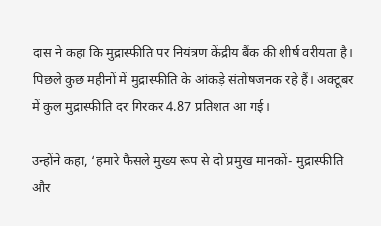दास ने कहा कि मुद्रास्फीति पर नियंत्रण केंद्रीय बैंक की शीर्ष वरीयता है। पिछले कुछ महीनों में मुद्रास्फीति के आंकड़े संतोषजनक रहे हैं। अक्टूबर में कुल मुद्रास्फीति दर गिरकर 4.87 प्रतिशत आ गई।

उन्होंने कहा, ‘हमारे फैसले मुख्य रूप से दो प्रमुख मानकों- मुद्रास्फीति और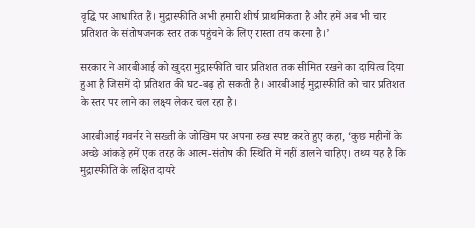वृद्घि पर आधारित हैं। मुद्रास्फीति अभी हमारी शीर्ष प्राथमिकता है और हमें अब भी चार प्रतिशत के संतोषजनक स्तर तक पहुंचने के लिए रास्ता तय करना है।’

सरकार ने आरबीआई को खुदरा मुद्रास्फीति चार प्रतिशत तक सीमित रखने का दायित्व दिया हुआ है जिसमें दो प्रतिशत की घट-बढ़ हो सकती है। आरबीआई मुद्रास्फीति को चार प्रतिशत के स्तर पर लाने का लक्ष्य लेकर चल रहा है।

आरबीआई गवर्नर ने सख्ती के जोखिम पर अपना रुख स्पष्ट करते हुए कहा, ‘कुछ महीनों के अच्छे आंकड़े हमें एक तरह के आत्म-संतोष की स्थिति में नहीं डालने चाहिए। तथ्य यह है कि मुद्रास्फीति के लक्षित दायरे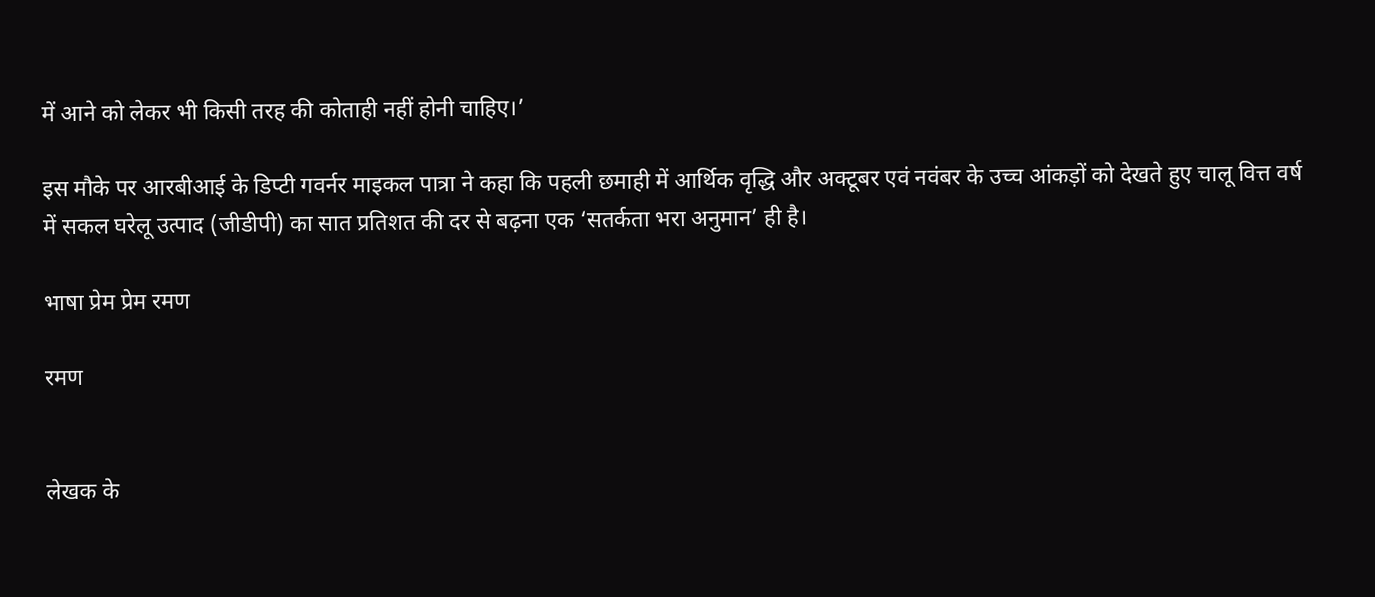में आने को लेकर भी किसी तरह की कोताही नहीं होनी चाहिए।’

इस मौके पर आरबीआई के डिप्टी गवर्नर माइकल पात्रा ने कहा कि पहली छमाही में आर्थिक वृद्धि और अक्टूबर एवं नवंबर के उच्च आंकड़ों को देखते हुए चालू वित्त वर्ष में सकल घरेलू उत्पाद (जीडीपी) का सात प्रतिशत की दर से बढ़ना एक ‘सतर्कता भरा अनुमान’ ही है।

भाषा प्रेम प्रेम रमण

रमण


लेखक के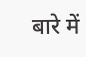बारे में